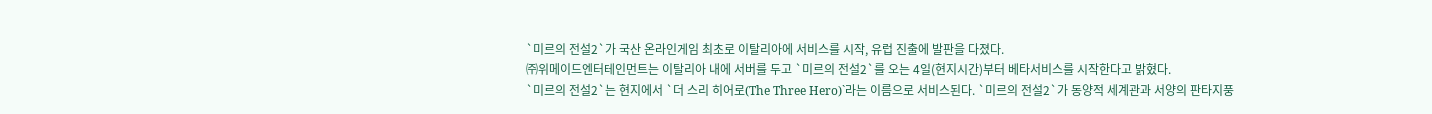`미르의 전설2`가 국산 온라인게임 최초로 이탈리아에 서비스를 시작, 유럽 진출에 발판을 다졌다.
㈜위메이드엔터테인먼트는 이탈리아 내에 서버를 두고 `미르의 전설2`를 오는 4일(현지시간)부터 베타서비스를 시작한다고 밝혔다.
`미르의 전설2`는 현지에서 `더 스리 히어로(The Three Hero)`라는 이름으로 서비스된다. `미르의 전설2`가 동양적 세계관과 서양의 판타지풍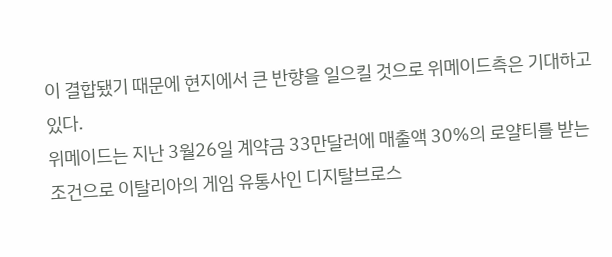이 결합됐기 때문에 현지에서 큰 반향을 일으킬 것으로 위메이드측은 기대하고 있다.
위메이드는 지난 3월26일 계약금 33만달러에 매출액 30%의 로얄티를 받는 조건으로 이탈리아의 게임 유통사인 디지탈브로스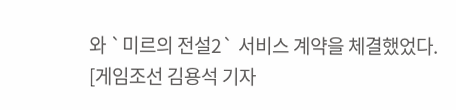와 `미르의 전설2` 서비스 계약을 체결했었다.
[게임조선 김용석 기자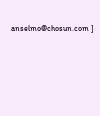anselmo@chosun.com ]